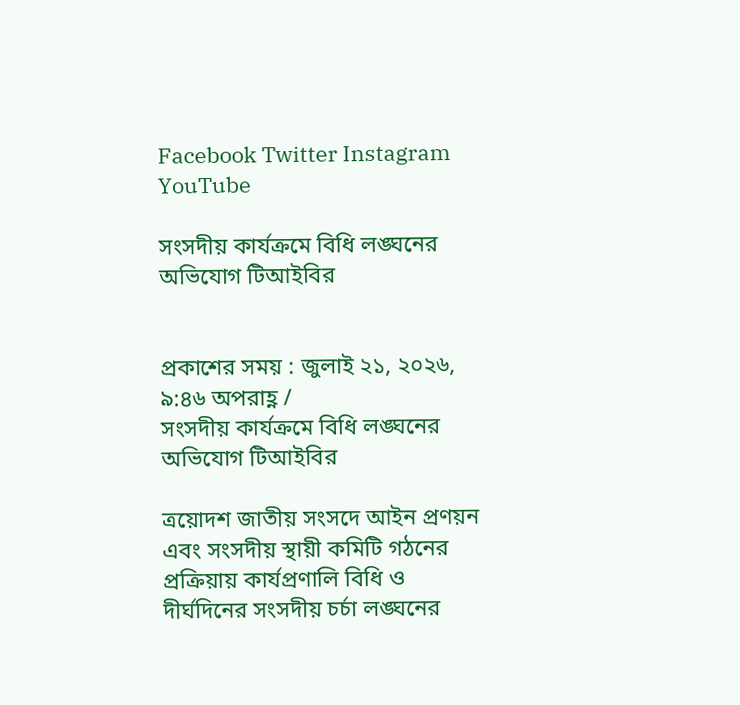Facebook Twitter Instagram YouTube

সংসদীয় কার্যক্রমে বিধি লঙ্ঘনের অভিযোগ টিআইবির


প্রকাশের সময় : জুলাই ২১, ২০২৬, ৯:৪৬ অপরাহ্ণ /
সংসদীয় কার্যক্রমে বিধি লঙ্ঘনের অভিযোগ টিআইবির

ত্রয়োদশ জাতীয় সংসদে আইন প্রণয়ন এবং সংসদীয় স্থায়ী কমিটি গঠনের প্রক্রিয়ায় কার্যপ্রণালি বিধি ও দীর্ঘদিনের সংসদীয় চর্চা লঙ্ঘনের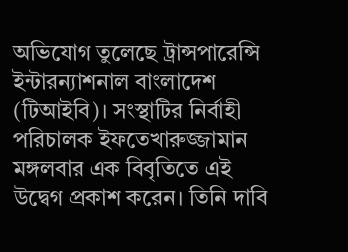অভিযোগ তুলেছে ট্রান্সপারেন্সি ইন্টারন্যাশনাল বাংলাদেশ (টিআইবি)। সংস্থাটির নির্বাহী পরিচালক ইফতেখারুজ্জামান মঙ্গলবার এক বিবৃতিতে এই উদ্বেগ প্রকাশ করেন। তিনি দাবি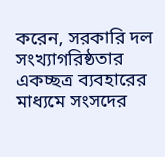করেন, সরকারি দল সংখ্যাগরিষ্ঠতার একচ্ছত্র ব্যবহারের মাধ্যমে সংসদের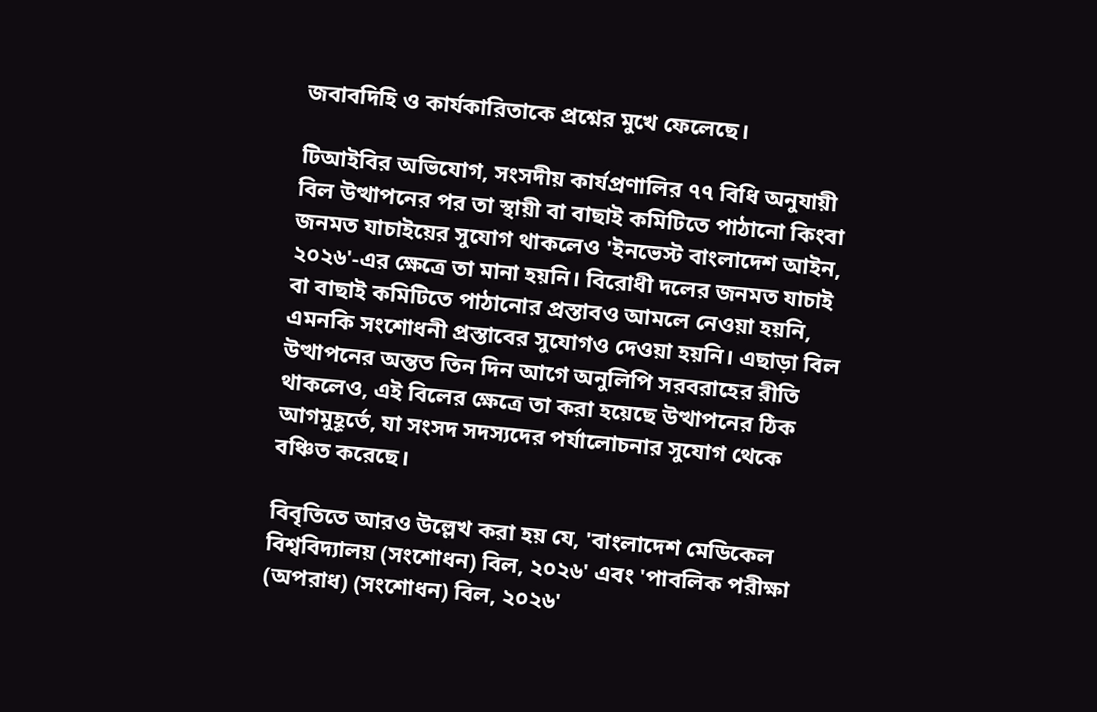জবাবদিহি ও কার্যকারিতাকে প্রশ্নের মুখে ফেলেছে।

টিআইবির অভিযোগ, সংসদীয় কার্যপ্রণালির ৭৭ বিধি অনুযায়ী বিল উত্থাপনের পর তা স্থায়ী বা বাছাই কমিটিতে পাঠানো কিংবা জনমত যাচাইয়ের সুযোগ থাকলেও 'ইনভেস্ট বাংলাদেশ আইন, ২০২৬'-এর ক্ষেত্রে তা মানা হয়নি। বিরোধী দলের জনমত যাচাই বা বাছাই কমিটিতে পাঠানোর প্রস্তাবও আমলে নেওয়া হয়নি, এমনকি সংশোধনী প্রস্তাবের সুযোগও দেওয়া হয়নি। এছাড়া বিল উত্থাপনের অন্তত তিন দিন আগে অনুলিপি সরবরাহের রীতি থাকলেও, এই বিলের ক্ষেত্রে তা করা হয়েছে উত্থাপনের ঠিক আগমুহূর্তে, যা সংসদ সদস্যদের পর্যালোচনার সুযোগ থেকে বঞ্চিত করেছে।

বিবৃতিতে আরও উল্লেখ করা হয় যে, 'বাংলাদেশ মেডিকেল বিশ্ববিদ্যালয় (সংশোধন) বিল, ২০২৬' এবং 'পাবলিক পরীক্ষা (অপরাধ) (সংশোধন) বিল, ২০২৬'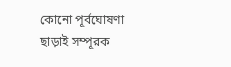কোনো পূর্বঘোষণা ছাড়াই সম্পূরক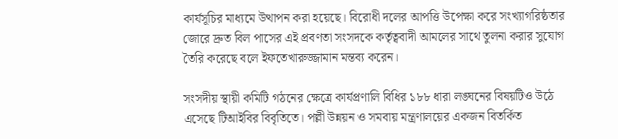কার্যসূচির মাধ্যমে উত্থাপন করা হয়েছে। বিরোধী দলের আপত্তি উপেক্ষা করে সংখ্যাগরিষ্ঠতার জোরে দ্রুত বিল পাসের এই প্রবণতা সংসদকে কর্তৃত্ববাদী আমলের সাথে তুলনা করার সুযোগ তৈরি করেছে বলে ইফতেখারুজ্জামান মন্তব্য করেন।

সংসদীয় স্থায়ী কমিটি গঠনের ক্ষেত্রে কার্যপ্রণালি বিধির ১৮৮ ধারা লঙ্ঘনের বিষয়টিও উঠে এসেছে টিআইবির বিবৃতিতে। পল্লী উন্নয়ন ও সমবায় মন্ত্রণালয়ের একজন বিতর্কিত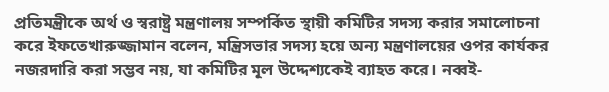প্রতিমন্ত্রীকে অর্থ ও স্বরাষ্ট্র মন্ত্রণালয় সম্পর্কিত স্থায়ী কমিটির সদস্য করার সমালোচনা করে ইফতেখারুজ্জামান বলেন, মন্ত্রিসভার সদস্য হয়ে অন্য মন্ত্রণালয়ের ওপর কার্যকর নজরদারি করা সম্ভব নয়, যা কমিটির মূল উদ্দেশ্যকেই ব্যাহত করে। নব্বই-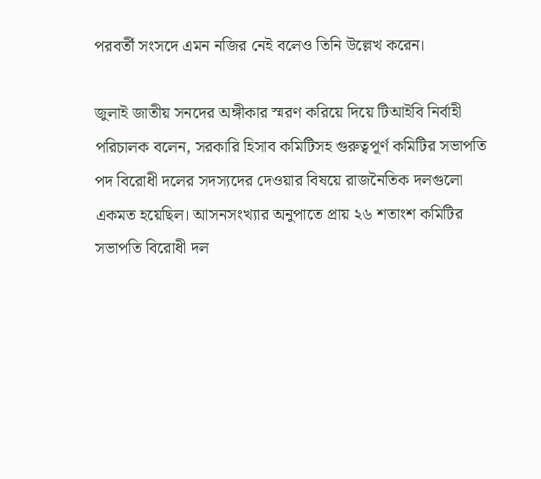পরবর্তী সংসদে এমন নজির নেই বলেও তিনি উল্লেখ করেন।

জুলাই জাতীয় সনদের অঙ্গীকার স্মরণ করিয়ে দিয়ে টিআইবি নির্বাহী পরিচালক বলেন, সরকারি হিসাব কমিটিসহ গুরুত্বপূর্ণ কমিটির সভাপতি পদ বিরোধী দলের সদস্যদের দেওয়ার বিষয়ে রাজনৈতিক দলগুলো একমত হয়েছিল। আসনসংখ্যার অনুপাতে প্রায় ২৬ শতাংশ কমিটির সভাপতি বিরোধী দল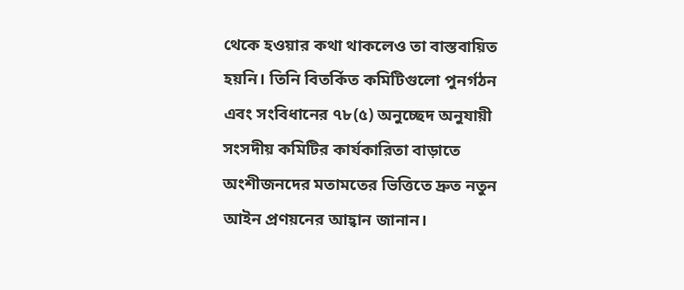থেকে হওয়ার কথা থাকলেও তা বাস্তবায়িত হয়নি। তিনি বিতর্কিত কমিটিগুলো পুনর্গঠন এবং সংবিধানের ৭৮(৫) অনুচ্ছেদ অনুযায়ী সংসদীয় কমিটির কার্যকারিতা বাড়াতে অংশীজনদের মতামতের ভিত্তিতে দ্রুত নতুন আইন প্রণয়নের আহ্বান জানান।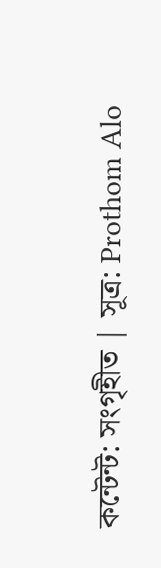কন্টেন্ট: সংগৃহীত | সূত্র: Prothom Alo